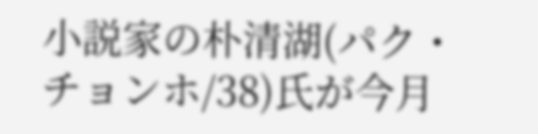小説家の朴清湖(パク・チョンホ/38)氏が今月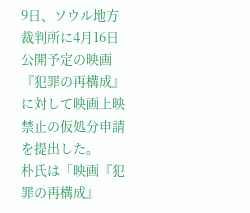9日、ソウル地方裁判所に4月16日公開予定の映画『犯罪の再構成』に対して映画上映禁止の仮処分申請を提出した。
朴氏は「映画『犯罪の再構成』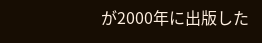が2000年に出版した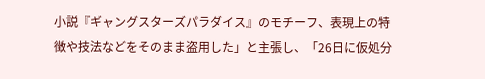小説『ギャングスターズパラダイス』のモチーフ、表現上の特徴や技法などをそのまま盗用した」と主張し、「26日に仮処分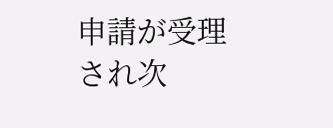申請が受理され次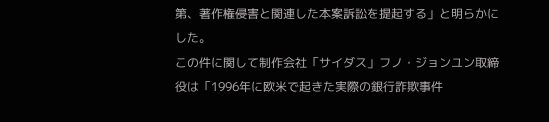第、著作権侵害と関連した本案訴訟を提起する」と明らかにした。
この件に関して制作会社「サイダス」フノ・ジョンユン取締役は「1996年に欧米で起きた実際の銀行詐欺事件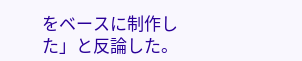をベースに制作した」と反論した。